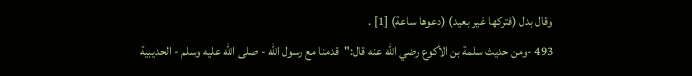وقال بدل (فتركها غير بعيد) (دعوها ساعة) [1] .
493 -ومن حديث سلمة بن الأكوع رضي الله عنه قال:"قدمنا مع رسول الله - صلى الله عليه وسلم - الحديبية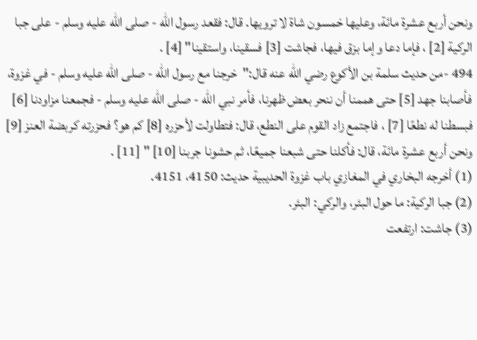ونحن أربع عشرة مائة، وعليها خمسون شاة لا ترويها. قال: فقعد رسول الله - صلى الله عليه وسلم - على جبا الركية [2] ، فإما دعا وإما بزق فيها، فجاشت [3] فسقينا، واستقينا" [4] .
494 -من حديث سلمة بن الأكوع رضي الله عنه قال:"خرجنا مع رسول الله - صلى الله عليه وسلم - في غزوة، فأصابنا جهد [5] حتى هممنا أن ننحر بعض ظهرنا، فأمر نبي الله - صلى الله عليه وسلم - فجمعنا مزاودنا [6] فبسطنا له نطعًا [7] ، فاجتمع زاد القوم على النطع، قال: فتطاولت لأحزره [8] كم هو؟ فحزرته كربضة العنز [9] ونحن أربع عشرة مائة، قال: فأكلنا حتى شبعنا جميعًا، ثم حشونا جربنا [10] " [11] .
(1) أخرجه البخاري في المغازي باب غزوة الحديبية حديث: 4150، 4151.
(2) جبا الركية: ما حول البئر، والركي: البئر.
(3) جاشت: ارتفعت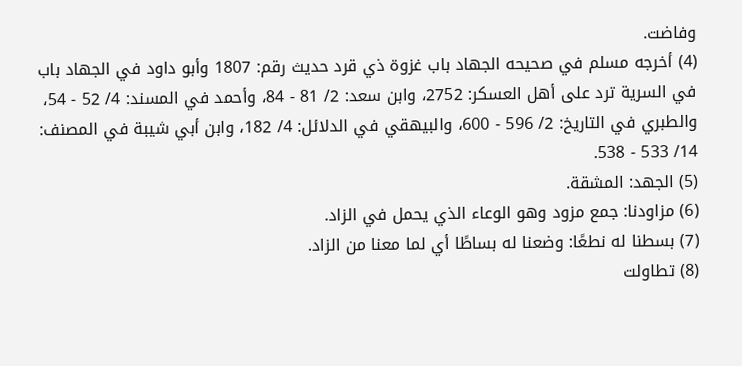وفاضت.
(4) أخرجه مسلم في صحيحه الجهاد باب غزوة ذي قرد حديث رقم: 1807 وأبو داود في الجهاد باب في السرية ترد على أهل العسكر: 2752، وابن سعد: 2/ 81 - 84، وأحمد في المسند: 4/ 52 - 54، والطبري في التاريخ: 2/ 596 - 600، والبيهقي في الدلائل: 4/ 182، وابن أبي شيبة في المصنف: 14/ 533 - 538.
(5) الجهد: المشقة.
(6) مزاودنا: جمع مزود وهو الوعاء الذي يحمل في الزاد.
(7) بسطنا له نطعًا: وضعنا له بساطًا أي لما معنا من الزاد.
(8) تطاولت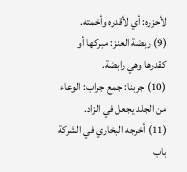لأحزره: أي لأقدره وأخمته.
(9) ربضة العنز: مبركها أو كقدرها وهي رابضة.
(10) جربنا: جمع جراب: الوعاء من الجلد يجعل في الزاد.
(11) أخرجه البخاري في الشركة باب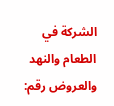الشركة في الطعام والنهد والعروض رقم: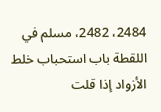2484، 2482، مسلم في اللقطة باب استحباب خلط الأزواد إذا قلت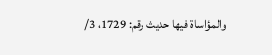والمؤاساة فيها حديث رقم: 1729، 3/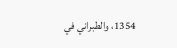1354، والطبراني في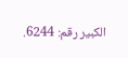الكبير رقم: 6244.